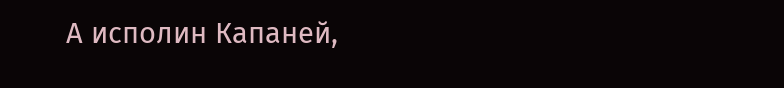А исполин Капаней,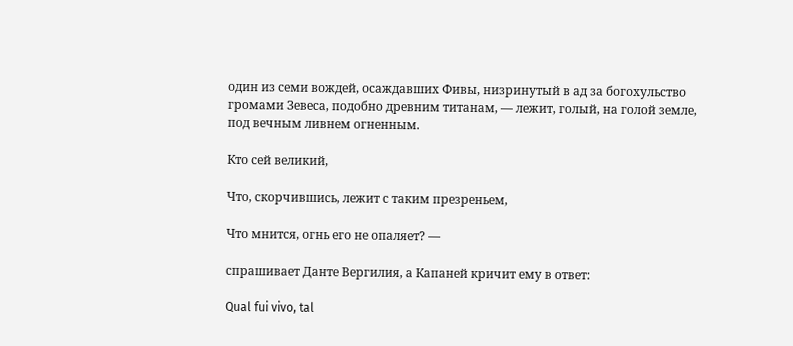один из семи вождей, осаждавших Фивы, низринутый в ад за богохульство громами Зевеса, подобно древним титанам, — лежит, голый, на голой земле, под вечным ливнем огненным.

Кто сей великий,

Что, скорчившись, лежит с таким презреньем,

Что мнится, огнь его не опаляет? —

спрашивает Данте Вергилия, а Капаней кричит ему в ответ:

Qual fui vivo, tal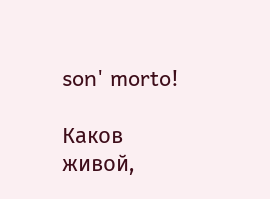son' morto!

Каков живой,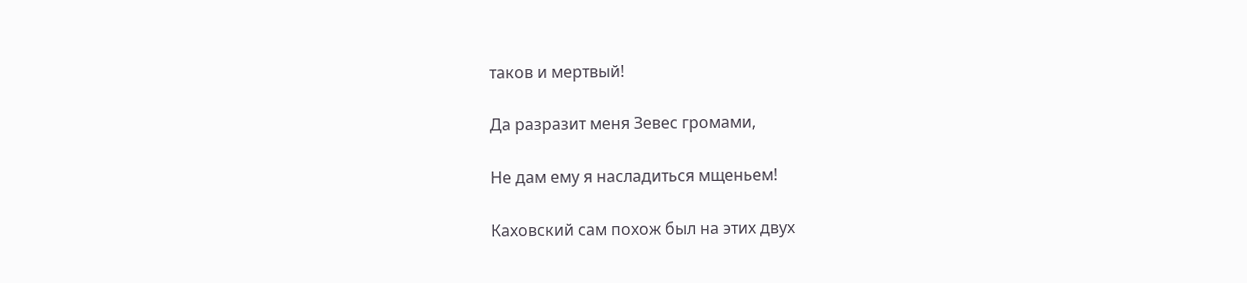таков и мертвый!

Да разразит меня Зевес громами,

Не дам ему я насладиться мщеньем!

Каховский сам похож был на этих двух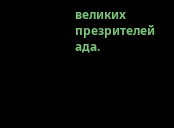великих презрителей ада.